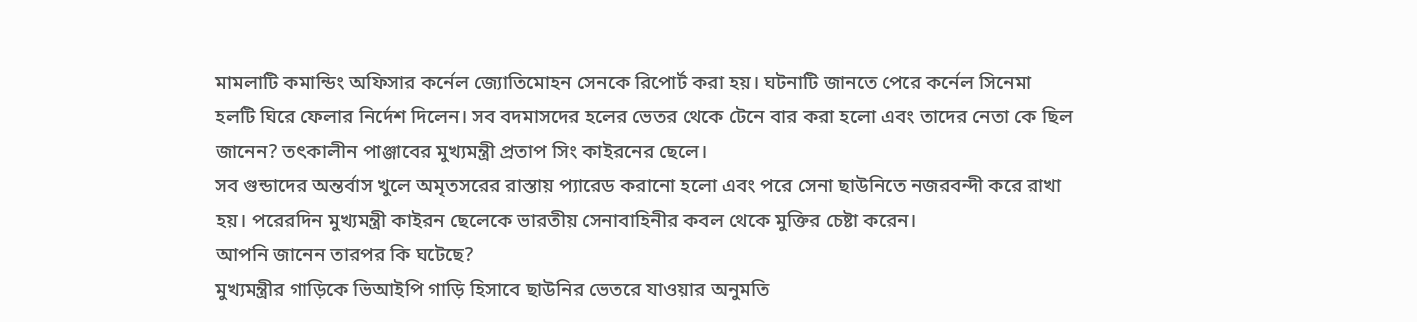মামলাটি কমান্ডিং অফিসার কর্নেল জ্যোতিমোহন সেনকে রিপোর্ট করা হয়। ঘটনাটি জানতে পেরে কর্নেল সিনেমা হলটি ঘিরে ফেলার নির্দেশ দিলেন। সব বদমাসদের হলের ভেতর থেকে টেনে বার করা হলো এবং তাদের নেতা কে ছিল জানেন? তৎকালীন পাঞ্জাবের মুখ্যমন্ত্রী প্রতাপ সিং কাইরনের ছেলে।
সব গুন্ডাদের অন্তর্বাস খুলে অমৃতসরের রাস্তায় প্যারেড করানো হলো এবং পরে সেনা ছাউনিতে নজরবন্দী করে রাখা হয়। পরেরদিন মুখ্যমন্ত্রী কাইরন ছেলেকে ভারতীয় সেনাবাহিনীর কবল থেকে মুক্তির চেষ্টা করেন।
আপনি জানেন তারপর কি ঘটেছে?
মুখ্যমন্ত্রীর গাড়িকে ভিআইপি গাড়ি হিসাবে ছাউনির ভেতরে যাওয়ার অনুমতি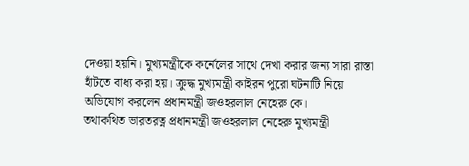দেওয়া হয়নি। মুখ্যমন্ত্রীকে কর্নেলের সাথে দেখা করার জন্য সারা রাস্তা হাঁটতে বাধ্য করা হয়। ক্রুদ্ধ মুখ্যমন্ত্রী কাইরন পুরো ঘটনাটি নিয়ে অভিযোগ করলেন প্রধানমন্ত্রী জওহরলাল নেহেরু কে।
তথাকথিত ভারতরত্ন প্রধানমন্ত্রী জওহরলাল নেহেরু মুখ্যমন্ত্রী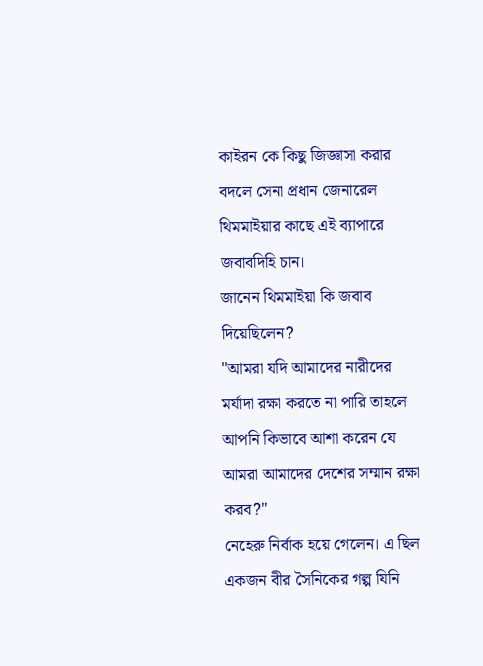কাইরন কে কিছু জিজ্ঞাসা করার বদলে সেনা প্রধান জেনারেল থিমমাইয়ার কাছে এই ব্যাপারে জবাবদিহি চান।
জানেন থিমমাইয়া কি জবাব দিয়েছিলেন?
"আমরা যদি আমাদের নারীদের মর্যাদা রক্ষা করতে না পারি তাহলে আপনি কিভাবে আশা করেন যে আমরা আমাদের দেশের সম্মান রক্ষা করব?"
নেহেরু নির্বাক হয়ে গেলেন। এ ছিল একজন বীর সৈনিকের গল্প যিনি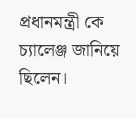প্রধানমন্ত্রী কে চ্যালেঞ্জ জানিয়ে ছিলেন।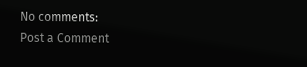No comments:
Post a Comment